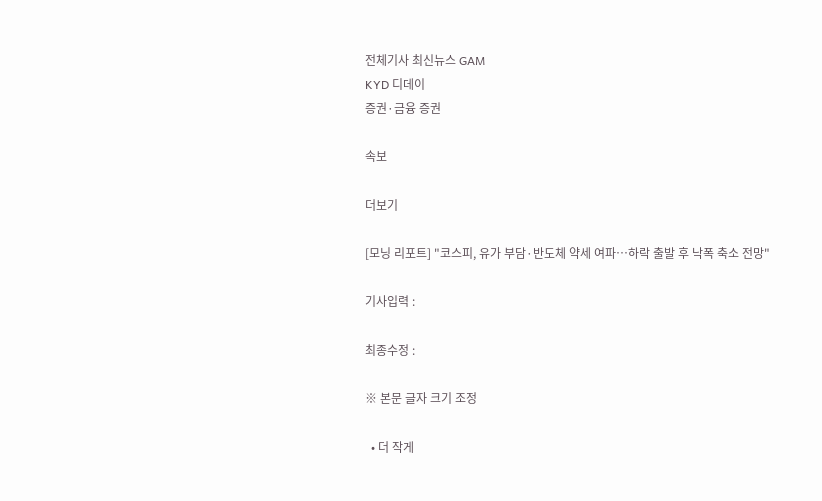전체기사 최신뉴스 GAM
KYD 디데이
증권·금융 증권

속보

더보기

[모닝 리포트] "코스피, 유가 부담·반도체 약세 여파…하락 출발 후 낙폭 축소 전망"

기사입력 :

최종수정 :

※ 본문 글자 크기 조정

  • 더 작게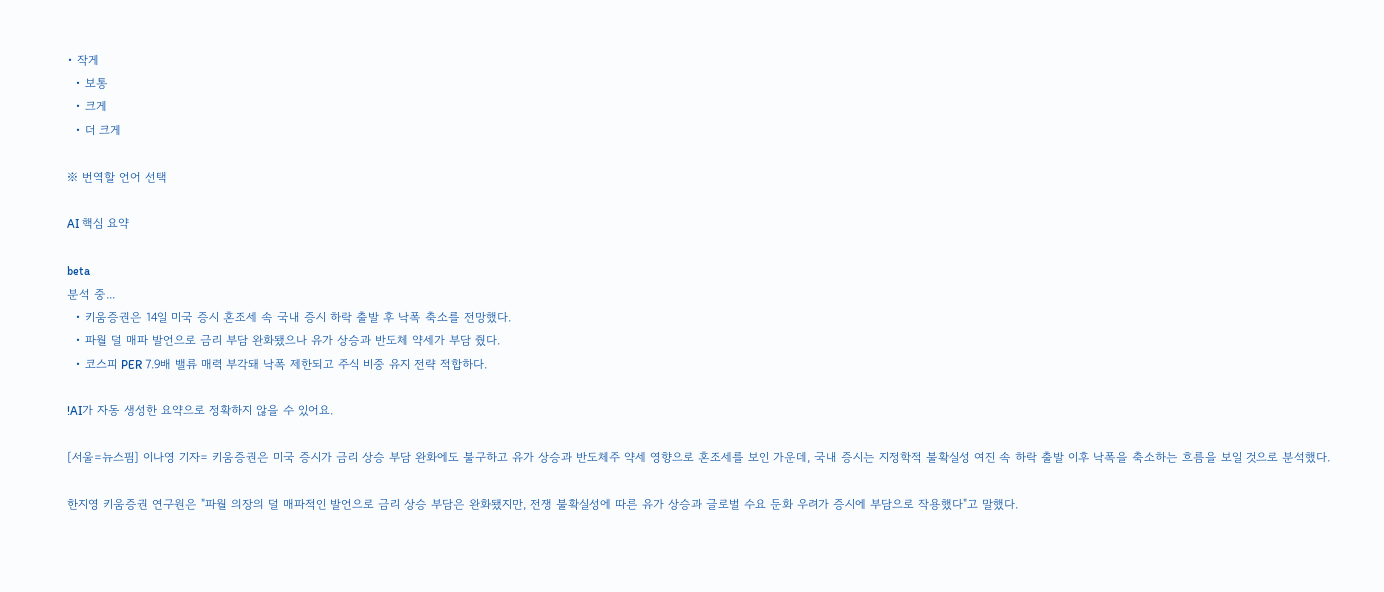• 작게
  • 보통
  • 크게
  • 더 크게

※ 번역할 언어 선택

AI 핵심 요약

beta
분석 중...
  • 키움증권은 14일 미국 증시 혼조세 속 국내 증시 하락 출발 후 낙폭 축소를 전망했다.
  • 파월 덜 매파 발언으로 금리 부담 완화됐으나 유가 상승과 반도체 약세가 부담 줬다.
  • 코스피 PER 7.9배 밸류 매력 부각돼 낙폭 제한되고 주식 비중 유지 전략 적합하다.

!AI가 자동 생성한 요약으로 정확하지 않을 수 있어요.

[서울=뉴스핌] 이나영 기자= 키움증권은 미국 증시가 금리 상승 부담 완화에도 불구하고 유가 상승과 반도체주 약세 영향으로 혼조세를 보인 가운데, 국내 증시는 지정학적 불확실성 여진 속 하락 출발 이후 낙폭을 축소하는 흐름을 보일 것으로 분석했다.

한지영 키움증권 연구원은 "파월 의장의 덜 매파적인 발언으로 금리 상승 부담은 완화됐지만, 전쟁 불확실성에 따른 유가 상승과 글로벌 수요 둔화 우려가 증시에 부담으로 작용했다"고 말했다.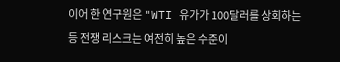이어 한 연구원은 "WTI 유가가 100달러를 상회하는 등 전쟁 리스크는 여전히 높은 수준이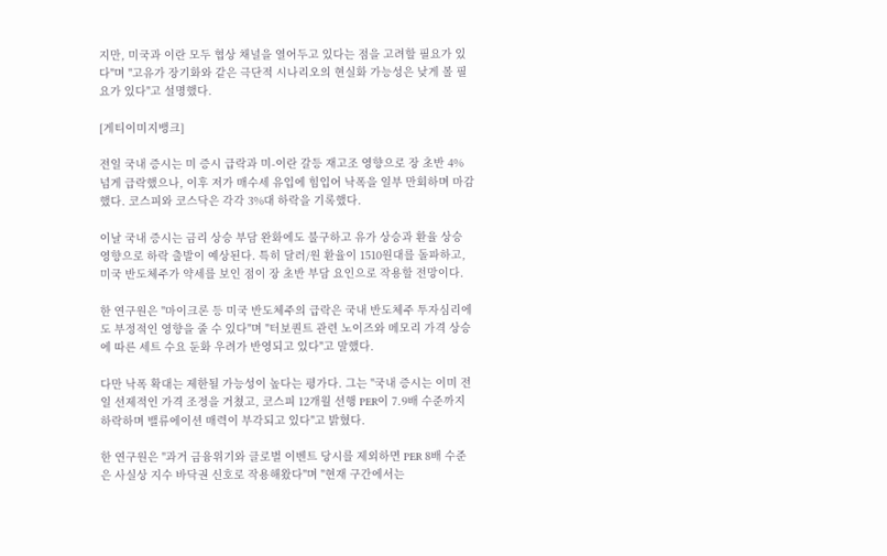지만, 미국과 이란 모두 협상 채널을 열어두고 있다는 점을 고려할 필요가 있다"며 "고유가 장기화와 같은 극단적 시나리오의 현실화 가능성은 낮게 볼 필요가 있다"고 설명했다.

[게티이미지뱅크]

전일 국내 증시는 미 증시 급락과 미-이란 갈등 재고조 영향으로 장 초반 4% 넘게 급락했으나, 이후 저가 매수세 유입에 힘입어 낙폭을 일부 만회하며 마감했다. 코스피와 코스닥은 각각 3%대 하락을 기록했다.

이날 국내 증시는 금리 상승 부담 완화에도 불구하고 유가 상승과 환율 상승 영향으로 하락 출발이 예상된다. 특히 달러/원 환율이 1510원대를 돌파하고, 미국 반도체주가 약세를 보인 점이 장 초반 부담 요인으로 작용할 전망이다.

한 연구원은 "마이크론 등 미국 반도체주의 급락은 국내 반도체주 투자심리에도 부정적인 영향을 줄 수 있다"며 "터보퀀트 관련 노이즈와 메모리 가격 상승에 따른 세트 수요 둔화 우려가 반영되고 있다"고 말했다.

다만 낙폭 확대는 제한될 가능성이 높다는 평가다. 그는 "국내 증시는 이미 전일 선제적인 가격 조정을 거쳤고, 코스피 12개월 선행 PER이 7.9배 수준까지 하락하며 밸류에이션 매력이 부각되고 있다"고 밝혔다.

한 연구원은 "과거 금융위기와 글로벌 이벤트 당시를 제외하면 PER 8배 수준은 사실상 지수 바닥권 신호로 작용해왔다"며 "현재 구간에서는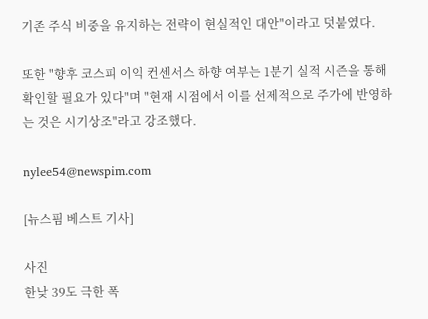기존 주식 비중을 유지하는 전략이 현실적인 대안"이라고 덧붙였다.

또한 "향후 코스피 이익 컨센서스 하향 여부는 1분기 실적 시즌을 통해 확인할 필요가 있다"며 "현재 시점에서 이를 선제적으로 주가에 반영하는 것은 시기상조"라고 강조했다.

nylee54@newspim.com

[뉴스핌 베스트 기사]

사진
한낮 39도 극한 폭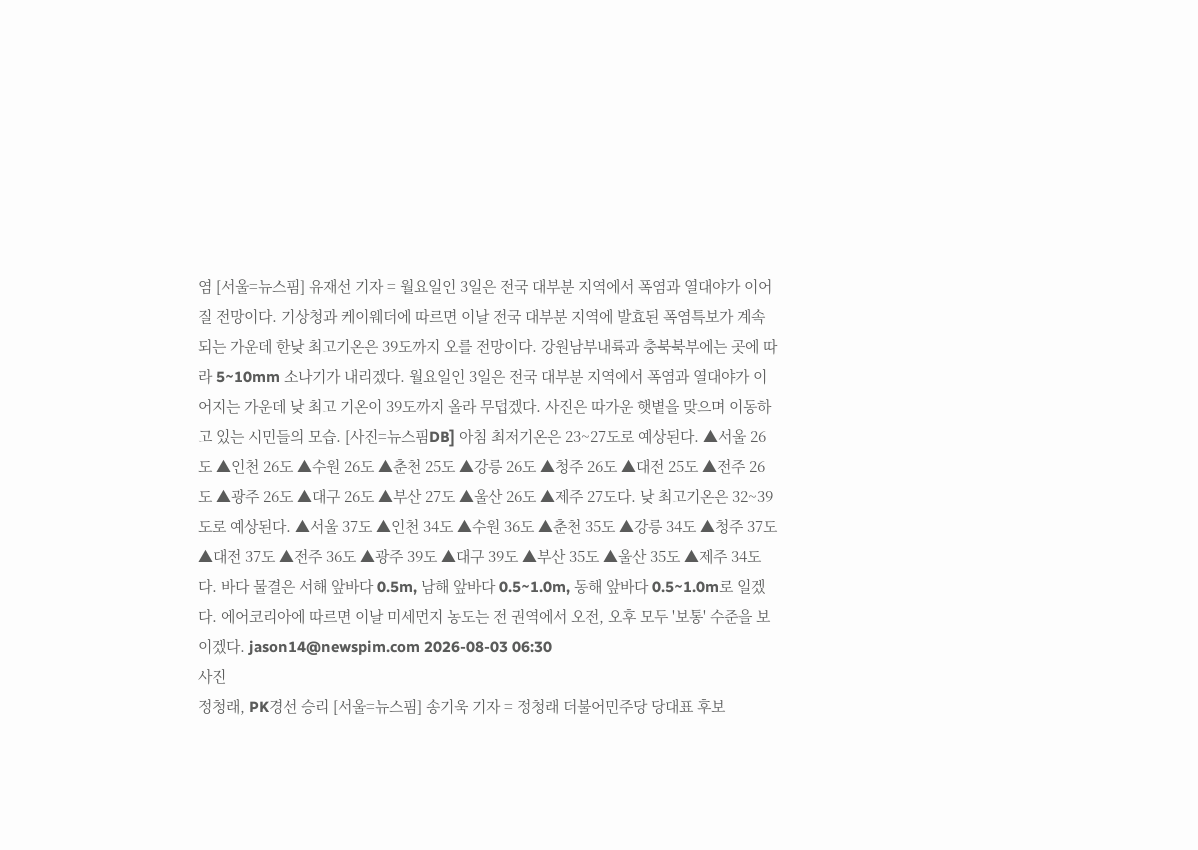염 [서울=뉴스핌] 유재선 기자 = 월요일인 3일은 전국 대부분 지역에서 폭염과 열대야가 이어질 전망이다. 기상청과 케이웨더에 따르면 이날 전국 대부분 지역에 발효된 폭염특보가 계속되는 가운데 한낮 최고기온은 39도까지 오를 전망이다. 강원남부내륙과 충북북부에는 곳에 따라 5~10mm 소나기가 내리겠다. 월요일인 3일은 전국 대부분 지역에서 폭염과 열대야가 이어지는 가운데 낮 최고 기온이 39도까지 올라 무덥겠다. 사진은 따가운 햇볕을 맞으며 이동하고 있는 시민들의 모습. [사진=뉴스핌DB] 아침 최저기온은 23~27도로 예상된다. ▲서울 26도 ▲인천 26도 ▲수원 26도 ▲춘천 25도 ▲강릉 26도 ▲청주 26도 ▲대전 25도 ▲전주 26도 ▲광주 26도 ▲대구 26도 ▲부산 27도 ▲울산 26도 ▲제주 27도다. 낮 최고기온은 32~39도로 예상된다. ▲서울 37도 ▲인천 34도 ▲수원 36도 ▲춘천 35도 ▲강릉 34도 ▲청주 37도 ▲대전 37도 ▲전주 36도 ▲광주 39도 ▲대구 39도 ▲부산 35도 ▲울산 35도 ▲제주 34도다. 바다 물결은 서해 앞바다 0.5m, 남해 앞바다 0.5~1.0m, 동해 앞바다 0.5~1.0m로 일겠다. 에어코리아에 따르면 이날 미세먼지 농도는 전 권역에서 오전, 오후 모두 '보통' 수준을 보이겠다. jason14@newspim.com 2026-08-03 06:30
사진
정청래, PK경선 승리 [서울=뉴스핌] 송기욱 기자 = 정청래 더불어민주당 당대표 후보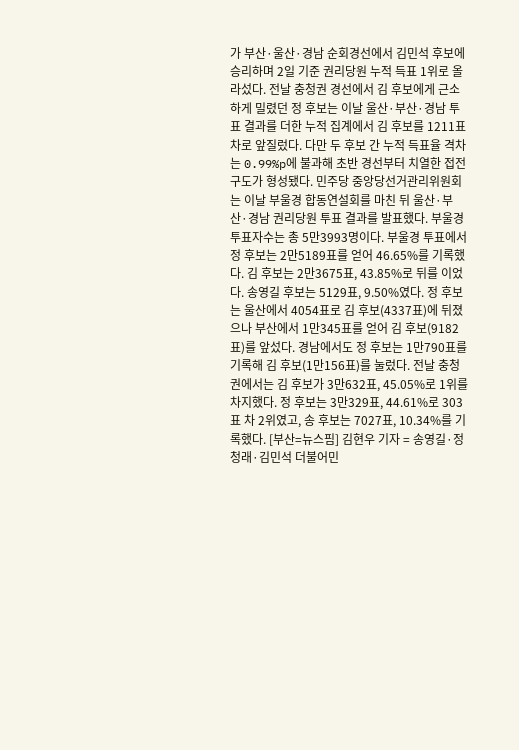가 부산·울산·경남 순회경선에서 김민석 후보에 승리하며 2일 기준 권리당원 누적 득표 1위로 올라섰다. 전날 충청권 경선에서 김 후보에게 근소하게 밀렸던 정 후보는 이날 울산·부산·경남 투표 결과를 더한 누적 집계에서 김 후보를 1211표 차로 앞질렀다. 다만 두 후보 간 누적 득표율 격차는 0.99%p에 불과해 초반 경선부터 치열한 접전 구도가 형성됐다. 민주당 중앙당선거관리위원회는 이날 부울경 합동연설회를 마친 뒤 울산·부산·경남 권리당원 투표 결과를 발표했다. 부울경 투표자수는 총 5만3993명이다. 부울경 투표에서 정 후보는 2만5189표를 얻어 46.65%를 기록했다. 김 후보는 2만3675표, 43.85%로 뒤를 이었다. 송영길 후보는 5129표, 9.50%였다. 정 후보는 울산에서 4054표로 김 후보(4337표)에 뒤졌으나 부산에서 1만345표를 얻어 김 후보(9182표)를 앞섰다. 경남에서도 정 후보는 1만790표를 기록해 김 후보(1만156표)를 눌렀다. 전날 충청권에서는 김 후보가 3만632표, 45.05%로 1위를 차지했다. 정 후보는 3만329표, 44.61%로 303표 차 2위였고, 송 후보는 7027표, 10.34%를 기록했다. [부산=뉴스핌] 김현우 기자 = 송영길·정청래·김민석 더불어민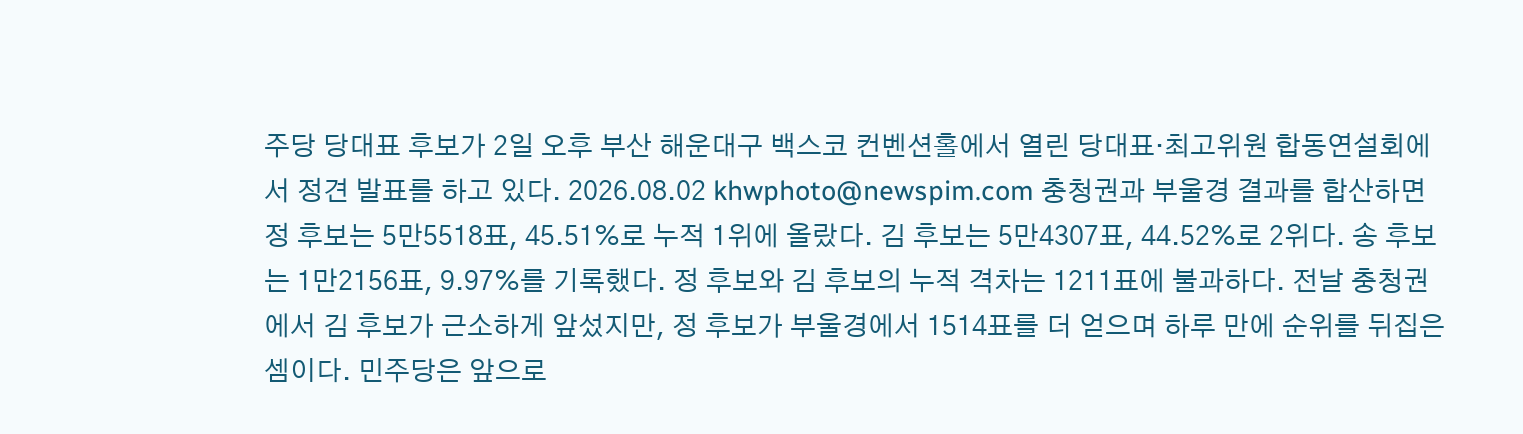주당 당대표 후보가 2일 오후 부산 해운대구 백스코 컨벤션홀에서 열린 당대표·최고위원 합동연설회에서 정견 발표를 하고 있다. 2026.08.02 khwphoto@newspim.com 충청권과 부울경 결과를 합산하면 정 후보는 5만5518표, 45.51%로 누적 1위에 올랐다. 김 후보는 5만4307표, 44.52%로 2위다. 송 후보는 1만2156표, 9.97%를 기록했다. 정 후보와 김 후보의 누적 격차는 1211표에 불과하다. 전날 충청권에서 김 후보가 근소하게 앞섰지만, 정 후보가 부울경에서 1514표를 더 얻으며 하루 만에 순위를 뒤집은 셈이다. 민주당은 앞으로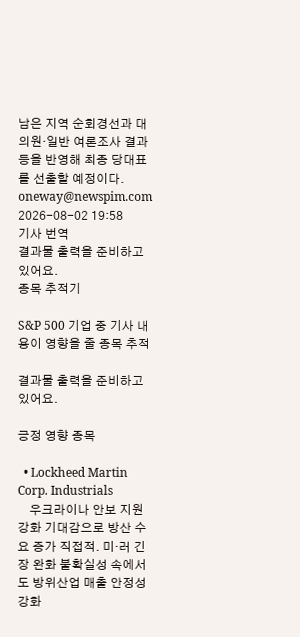남은 지역 순회경선과 대의원·일반 여론조사 결과 등을 반영해 최종 당대표를 선출할 예정이다. oneway@newspim.com 2026-08-02 19:58
기사 번역
결과물 출력을 준비하고 있어요.
종목 추적기

S&P 500 기업 중 기사 내용이 영향을 줄 종목 추적

결과물 출력을 준비하고 있어요.

긍정 영향 종목

  • Lockheed Martin Corp. Industrials
    우크라이나 안보 지원 강화 기대감으로 방산 수요 증가 직접적. 미·러 긴장 완화 불확실성 속에서도 방위산업 매출 안정성 강화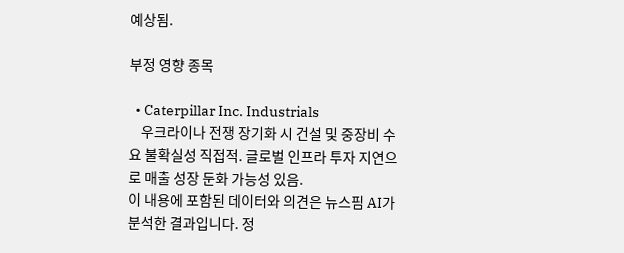예상됨.

부정 영향 종목

  • Caterpillar Inc. Industrials
    우크라이나 전쟁 장기화 시 건설 및 중장비 수요 불확실성 직접적. 글로벌 인프라 투자 지연으로 매출 성장 둔화 가능성 있음.
이 내용에 포함된 데이터와 의견은 뉴스핌 AI가 분석한 결과입니다. 정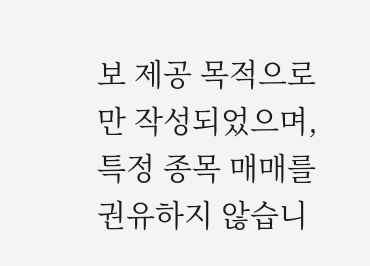보 제공 목적으로만 작성되었으며, 특정 종목 매매를 권유하지 않습니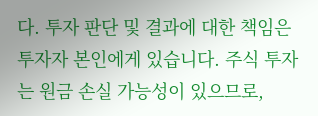다. 투자 판단 및 결과에 대한 책임은 투자자 본인에게 있습니다. 주식 투자는 원금 손실 가능성이 있으므로,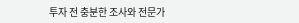투자 전 충분한 조사와 전문가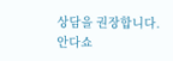상담을 권장합니다.
안다쇼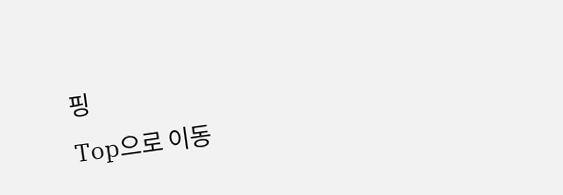핑
Top으로 이동